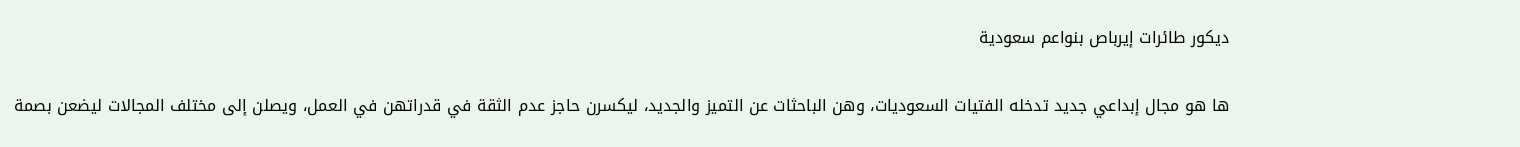ديكور طائرات إيرباص بنواعم سعودية

ها هو مجال إبداعي جديد تدخله الفتيات السعوديات، وهن الباحثات عن التميز والجديد، ليكسرن حاجز عدم الثقة في قدراتهن في العمل، ويصلن إلى مختلف المجالات ليضعن بصمة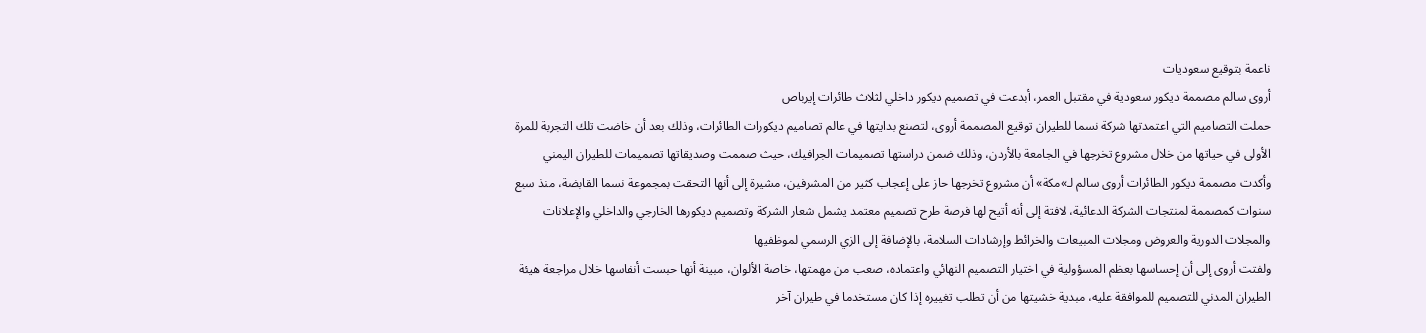ناعمة بتوقيع سعوديات
أروى سالم مصممة ديكور سعودية في مقتبل العمر، أبدعت في تصميم ديكور داخلي لثلاث طائرات إيرباص
حملت التصاميم التي اعتمدتها شركة نسما للطيران توقيع المصممة أروى، لتصنع بدايتها في عالم تصاميم ديكورات الطائرات، وذلك بعد أن خاضت تلك التجربة للمرة الأولى في حياتها من خلال مشروع تخرجها في الجامعة بالأردن، وذلك ضمن دراستها تصميمات الجرافيك، حيث صممت وصديقاتها تصميمات للطيران اليمني
وأكدت مصممة ديكور الطائرات أروى سالم لـ»مكة» أن مشروع تخرجها حاز على إعجاب كثير من المشرفين، مشيرة إلى أنها التحقت بمجموعة نسما القابضة، منذ سبع سنوات كمصممة لمنتجات الشركة الدعائية، لافتة إلى أنه أتيح لها فرصة طرح تصميم معتمد يشمل شعار الشركة وتصميم ديكورها الخارجي والداخلي والإعلانات والمجلات الدورية والعروض ومجلات المبيعات والخرائط وإرشادات السلامة، بالإضافة إلى الزي الرسمي لموظفيها
ولفتت أروى إلى أن إحساسها بعظم المسؤولية في اختيار التصميم النهائي واعتماده، صعب من مهمتها، خاصة الألوان، مبينة أنها حبست أنفاسها خلال مراجعة هيئة الطيران المدني للتصميم للموافقة عليه، مبدية خشيتها من أن تطلب تغييره إذا كان مستخدما في طيران آخر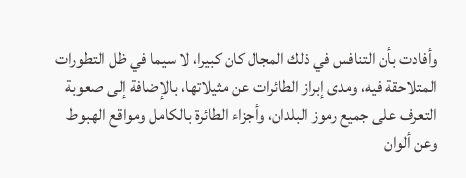وأفادت بأن التنافس في ذلك المجال كان كبيرا، لا سيما في ظل التطورات المتلاحقة فيه، ومدى إبراز الطائرات عن مثيلاتها، بالإضافة إلى صعوبة التعرف على جميع رموز البلدان، وأجزاء الطائرة بالكامل ومواقع الهبوط
وعن ألوان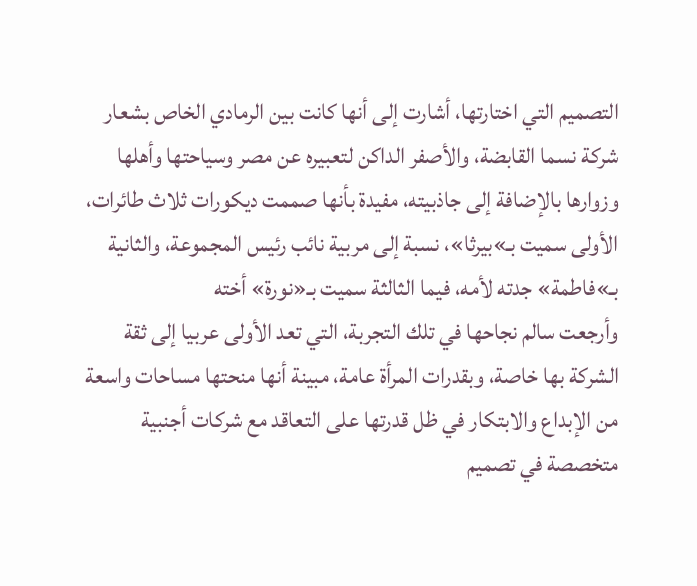التصميم التي اختارتها، أشارت إلى أنها كانت بين الرمادي الخاص بشعار شركة نسما القابضة، والأصفر الداكن لتعبيره عن مصر وسياحتها وأهلها وزوارها بالإضافة إلى جاذبيته، مفيدة بأنها صممت ديكورات ثلاث طائرات، الأولى سميت بـ»بيرثا»، نسبة إلى مربية نائب رئيس المجموعة، والثانية بـ»فاطمة» جدته لأمه، فيما الثالثة سميت بـ«نورة» أخته
وأرجعت سالم نجاحها في تلك التجربة، التي تعد الأولى عربيا إلى ثقة الشركة بها خاصة، وبقدرات المرأة عامة، مبينة أنها منحتها مساحات واسعة من الإبداع والابتكار في ظل قدرتها على التعاقد مع شركات أجنبية متخصصة في تصميم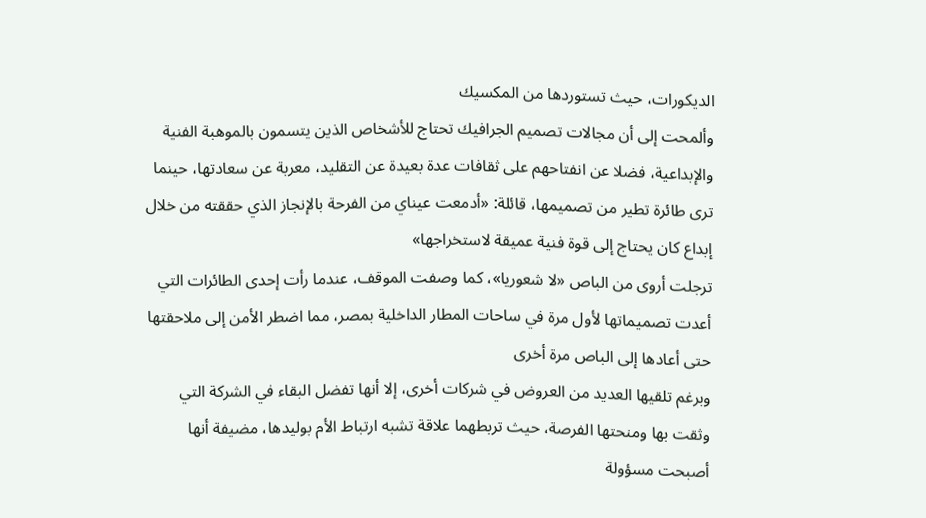الديكورات، حيث تستوردها من المكسيك
وألمحت إلى أن مجالات تصميم الجرافيك تحتاج للأشخاص الذين يتسمون بالموهبة الفنية والإبداعية، فضلا عن انفتاحهم على ثقافات عدة بعيدة عن التقليد، معربة عن سعادتها، حينما ترى طائرة تطير من تصميمها، قائلة: «أدمعت عيناي من الفرحة بالإنجاز الذي حققته من خلال إبداع كان يحتاج إلى قوة فنية عميقة لاستخراجها»
ترجلت أروى من الباص «لا شعوريا»، كما وصفت الموقف، عندما رأت إحدى الطائرات التي أعدت تصميماتها لأول مرة في ساحات المطار الداخلية بمصر، مما اضطر الأمن إلى ملاحقتها حتى أعادها إلى الباص مرة أخرى
وبرغم تلقيها العديد من العروض في شركات أخرى، إلا أنها تفضل البقاء في الشركة التي وثقت بها ومنحتها الفرصة، حيث تربطهما علاقة تشبه ارتباط الأم بوليدها، مضيفة أنها أصبحت مسؤولة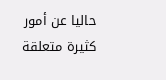حاليا عن أمور كثيرة متعلقة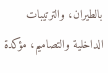بالطيران، والترتيبات الداخلية والتصاميم، مؤكدة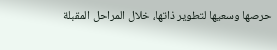حرصها وسعيها لتطوير ذاتها، خلال المراحل المقبلة